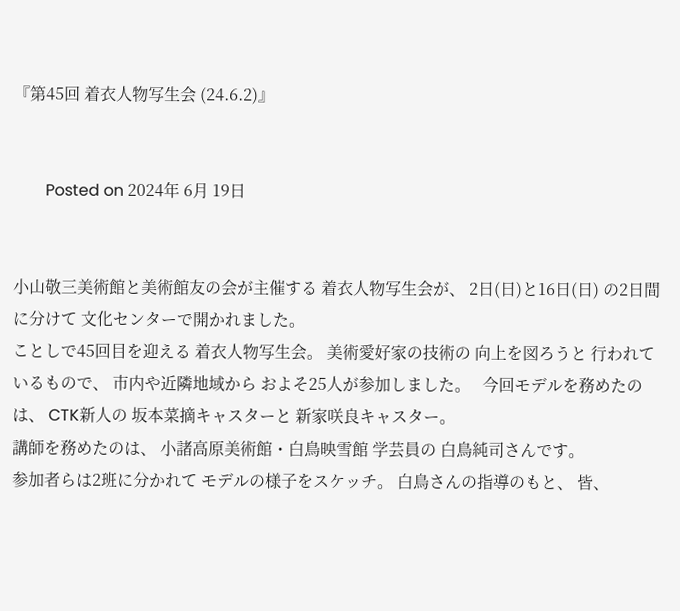『第45回 着衣人物写生会 (24.6.2)』


        Posted on 2024年 6月 19日


小山敬三美術館と美術館友の会が主催する 着衣人物写生会が、 2日(日)と16日(日) の2日間に分けて 文化センターで開かれました。
ことしで45回目を迎える 着衣人物写生会。 美術愛好家の技術の 向上を図ろうと 行われているもので、 市内や近隣地域から およそ25人が参加しました。   今回モデルを務めたのは、 CTK新人の 坂本菜摘キャスターと 新家咲良キャスター。
講師を務めたのは、 小諸高原美術館・白鳥映雪館 学芸員の 白鳥純司さんです。
参加者らは2班に分かれて モデルの様子をスケッチ。 白鳥さんの指導のもと、 皆、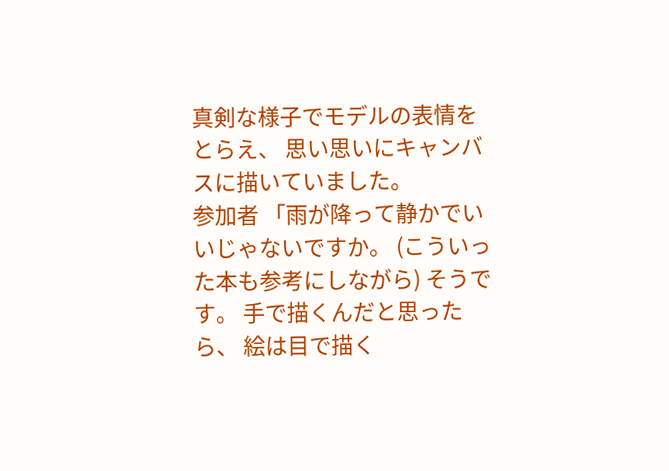真剣な様子でモデルの表情をとらえ、 思い思いにキャンバスに描いていました。
参加者 「雨が降って静かでいいじゃないですか。 (こういった本も参考にしながら) そうです。 手で描くんだと思ったら、 絵は目で描く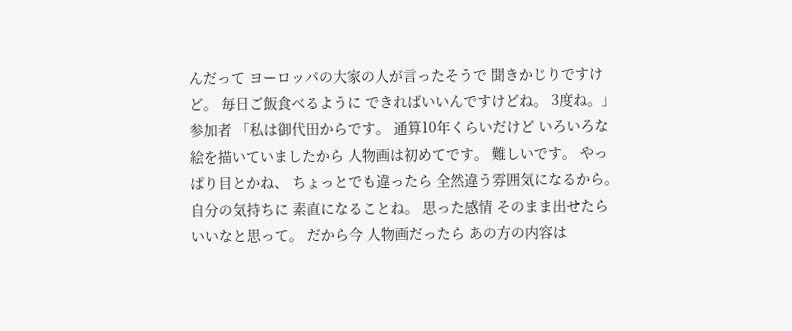んだって ヨーロッパの大家の人が言ったそうで 聞きかじりですけど。 毎日ご飯食べるように できればいいんですけどね。 3度ね。」   参加者 「私は御代田からです。 通算10年くらいだけど いろいろな絵を描いていましたから 人物画は初めてです。 難しいです。 やっぱり目とかね、 ちょっとでも違ったら 全然違う雰囲気になるから。 自分の気持ちに 素直になることね。 思った感情 そのまま出せたらいいなと思って。 だから今 人物画だったら あの方の内容は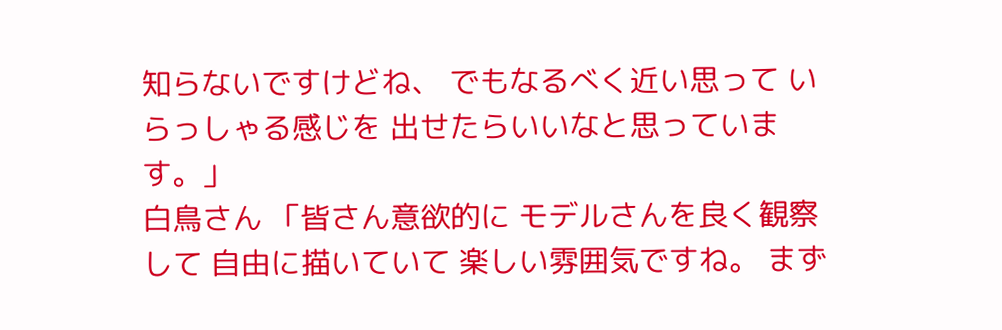知らないですけどね、 でもなるべく近い思って いらっしゃる感じを 出せたらいいなと思っています。」
白鳥さん 「皆さん意欲的に モデルさんを良く観察して 自由に描いていて 楽しい雰囲気ですね。 まず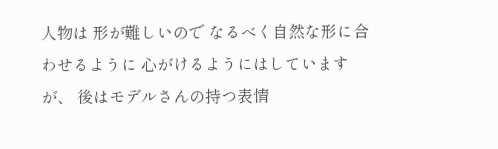人物は 形が難しいので なるべく自然な形に合わせるように 心がけるようにはしていますが、 後はモデルさんの持つ表情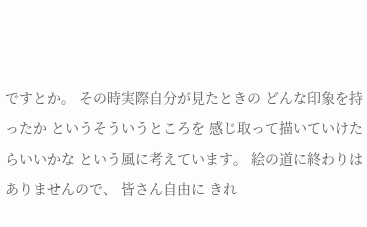ですとか。 その時実際自分が見たときの どんな印象を持ったか というそういうところを 感じ取って描いていけたらいいかな という風に考えています。 絵の道に終わりはありませんので、 皆さん自由に きれ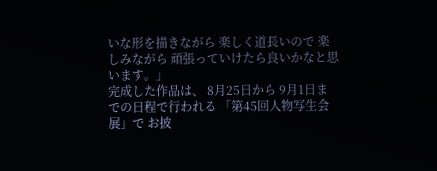いな形を描きながら 楽しく道長いので 楽しみながら 頑張っていけたら良いかなと思います。」
完成した作品は、 8月25日から 9月1日までの日程で行われる 「第45回人物写生会展」で お披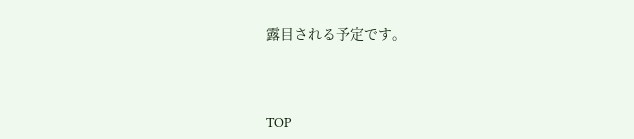露目される予定です。



TOP